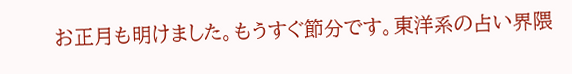お正月も明けました。もうすぐ節分です。東洋系の占い界隈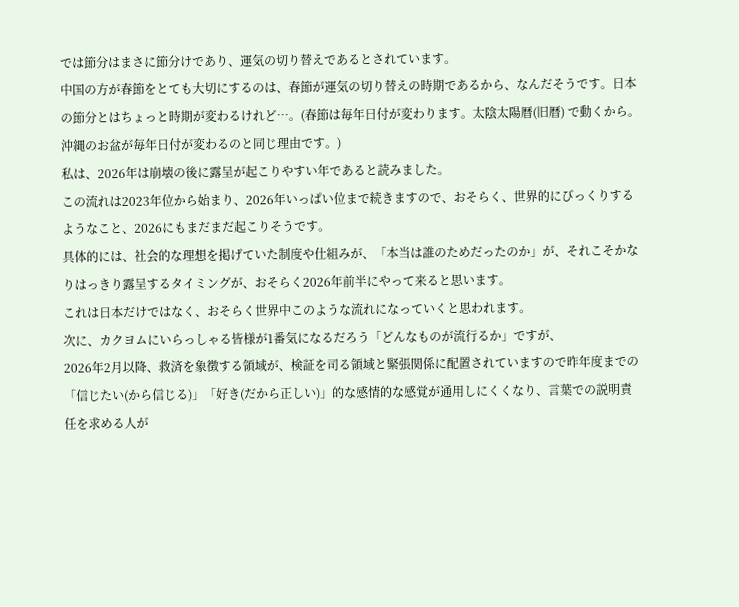では節分はまさに節分けであり、運気の切り替えであるとされています。
中国の方が春節をとても大切にするのは、春節が運気の切り替えの時期であるから、なんだそうです。日本の節分とはちょっと時期が変わるけれど…。(春節は毎年日付が変わります。太陰太陽暦(旧暦) で動くから。沖縄のお盆が毎年日付が変わるのと同じ理由です。)
私は、2026年は崩壊の後に露呈が起こりやすい年であると読みました。
この流れは2023年位から始まり、2026年いっぱい位まで続きますので、おそらく、世界的にびっくりするようなこと、2026にもまだまだ起こりそうです。
具体的には、社会的な理想を掲げていた制度や仕組みが、「本当は誰のためだったのか」が、それこそかなりはっきり露呈するタイミングが、おそらく2026年前半にやって来ると思います。
これは日本だけではなく、おそらく世界中このような流れになっていくと思われます。
次に、カクヨムにいらっしゃる皆様が1番気になるだろう「どんなものが流行るか」ですが、
2026年2月以降、救済を象徴する領域が、検証を司る領域と緊張関係に配置されていますので昨年度までの「信じたい(から信じる)」「好き(だから正しい)」的な感情的な感覚が通用しにくくなり、言葉での説明責任を求める人が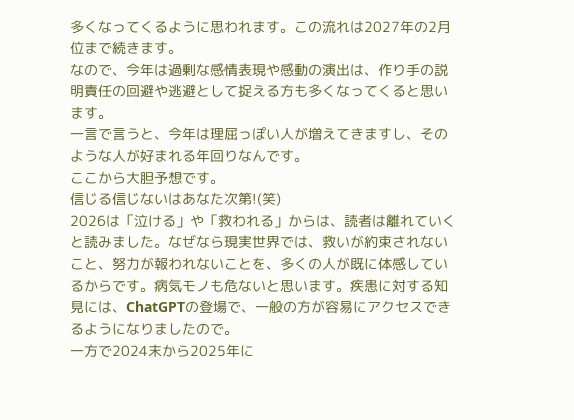多くなってくるように思われます。この流れは2027年の2月位まで続きます。
なので、今年は過剰な感情表現や感動の演出は、作り手の説明責任の回避や逃避として捉える方も多くなってくると思います。
一言で言うと、今年は理屈っぽい人が増えてきますし、そのような人が好まれる年回りなんです。
ここから大胆予想です。
信じる信じないはあなた次第!(笑)
2026は「泣ける」や「救われる」からは、読者は離れていくと読みました。なぜなら現実世界では、救いが約束されないこと、努力が報われないことを、多くの人が既に体感しているからです。病気モノも危ないと思います。疾患に対する知見には、ChatGPTの登場で、一般の方が容易にアクセスできるようになりましたので。
一方で2024末から2025年に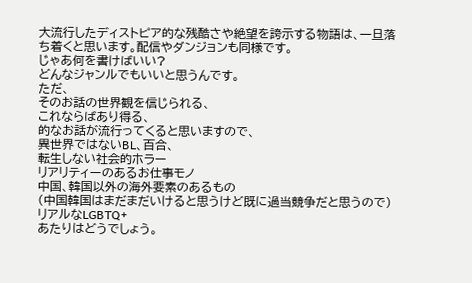大流行したディストピア的な残酷さや絶望を誇示する物語は、一旦落ち着くと思います。配信やダンジョンも同様です。
じゃあ何を書けばいい?
どんなジャンルでもいいと思うんです。
ただ、
そのお話の世界観を信じられる、
これならばあり得る、
的なお話が流行ってくると思いますので、
異世界ではないBL、百合、
転生しない社会的ホラー
リアリティーのあるお仕事モノ
中国、韓国以外の海外要素のあるもの
(中国韓国はまだまだいけると思うけど既に過当競争だと思うので)
リアルなLGBTQ+
あたりはどうでしょう。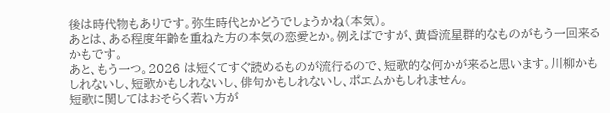後は時代物もありです。弥生時代とかどうでしょうかね(本気)。
あとは、ある程度年齢を重ねた方の本気の恋愛とか。例えばですが、黄昏流星群的なものがもう一回来るかもです。
あと、もう一つ。2026 は短くてすぐ読めるものが流行るので、短歌的な何かが来ると思います。川柳かもしれないし、短歌かもしれないし、俳句かもしれないし、ポエムかもしれません。
短歌に関してはおそらく若い方が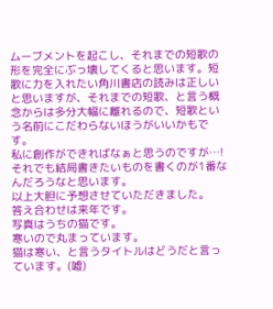ムーブメントを起こし、それまでの短歌の形を完全にぶっ壊してくると思います。短歌に力を入れたい角川書店の読みは正しいと思いますが、それまでの短歌、と言う概念からは多分大幅に離れるので、短歌という名前にこだわらないほうがいいかもです。
私に創作ができればなぁと思うのですが…!それでも結局書きたいものを書くのが1番なんだろうなと思います。
以上大胆に予想させていただきました。
答え合わせは来年です。
写真はうちの猫です。
寒いので丸まっています。
猫は寒い、と言うタイトルはどうだと言っています。(嘘)